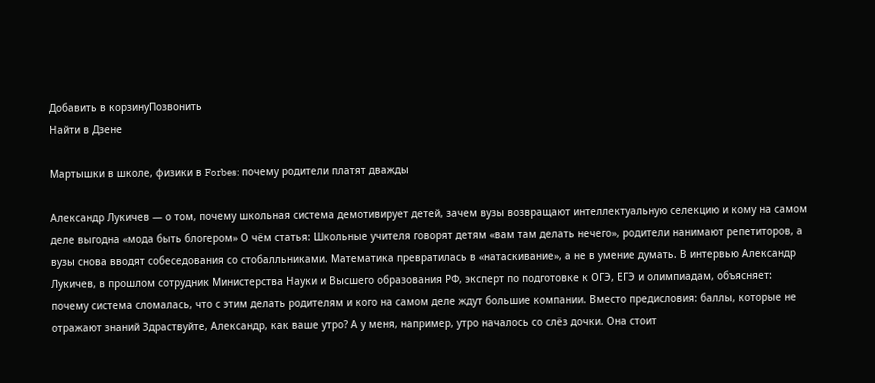Добавить в корзинуПозвонить
Найти в Дзене

Мартышки в школе, физики в Forbes: почему родители платят дважды

Александр Лукичев — о том, почему школьная система демотивирует детей, зачем вузы возвращают интеллектуальную селекцию и кому на самом деле выгодна «мода быть блогером» О чём статья: Школьные учителя говорят детям «вам там делать нечего», родители нанимают репетиторов, а вузы снова вводят собеседования со стобалльниками. Математика превратилась в «натаскивание», а не в умение думать. В интервью Александр Лукичев, в прошлом сотрудник Министерства Науки и Высшего образования РФ, эксперт по подготовке к ОГЭ, ЕГЭ и олимпиадам, объясняет: почему система сломалась, что с этим делать родителям и кого на самом деле ждут большие компании. Вместо предисловия: баллы, которые не отражают знаний Здраствуйте, Александр, как ваше утро? А у меня, например, утро началось со слёз дочки. Она стоит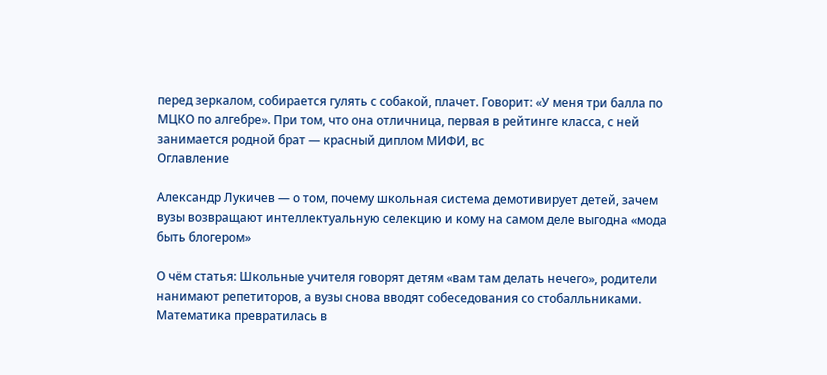перед зеркалом, собирается гулять с собакой, плачет. Говорит: «У меня три балла по МЦКО по алгебре». При том, что она отличница, первая в рейтинге класса, с ней занимается родной брат — красный диплом МИФИ, вс
Оглавление

Александр Лукичев — о том, почему школьная система демотивирует детей, зачем вузы возвращают интеллектуальную селекцию и кому на самом деле выгодна «мода быть блогером»

О чём статья: Школьные учителя говорят детям «вам там делать нечего», родители нанимают репетиторов, а вузы снова вводят собеседования со стобалльниками. Математика превратилась в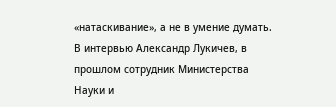«натаскивание», а не в умение думать. В интервью Александр Лукичев, в прошлом сотрудник Министерства Науки и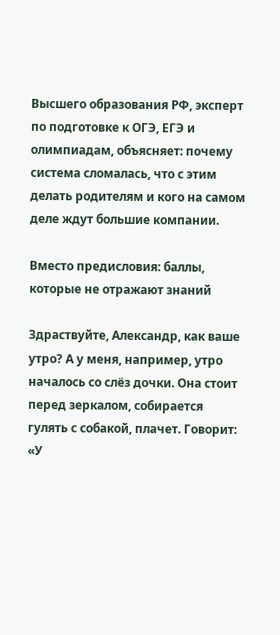Высшего образования РФ, эксперт по подготовке к ОГЭ, ЕГЭ и олимпиадам, объясняет: почему система сломалась, что с этим делать родителям и кого на самом деле ждут большие компании.

Вместо предисловия: баллы, которые не отражают знаний

Здраствуйте, Александр, как ваше утро? А у меня, например, утро началось со слёз дочки. Она стоит перед зеркалом, собирается гулять с собакой, плачет. Говорит: «У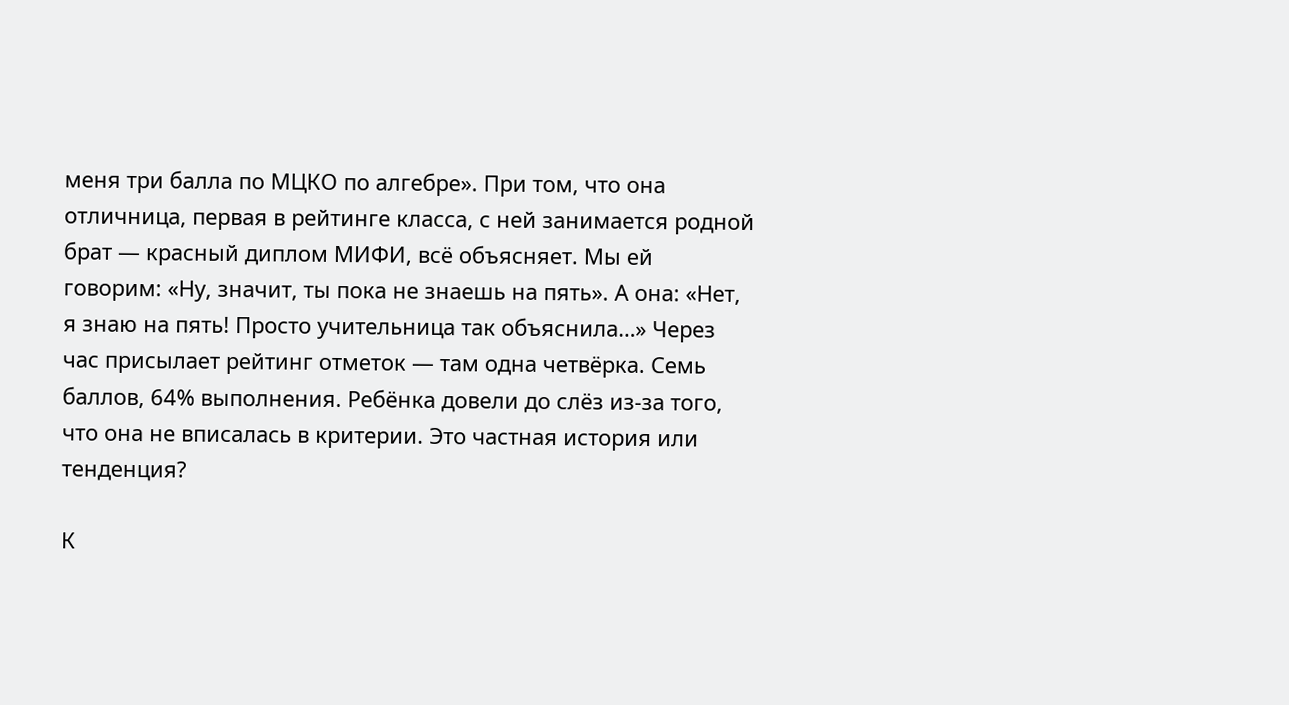меня три балла по МЦКО по алгебре». При том, что она отличница, первая в рейтинге класса, с ней занимается родной брат — красный диплом МИФИ, всё объясняет. Мы ей говорим: «Ну, значит, ты пока не знаешь на пять». А она: «Нет, я знаю на пять! Просто учительница так объяснила…» Через час присылает рейтинг отметок — там одна четвёрка. Семь баллов, 64% выполнения. Ребёнка довели до слёз из-за того, что она не вписалась в критерии. Это частная история или тенденция?

К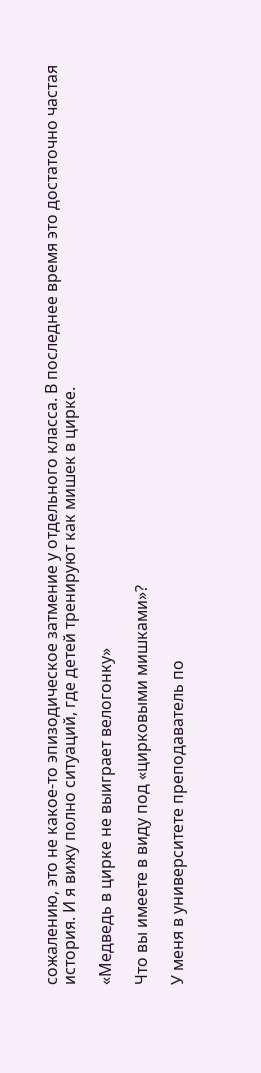сожалению, это не какое-то эпизодическое затмение у отдельного класса. В последнее время это достаточно частая история. И я вижу полно ситуаций, где детей тренируют как мишек в цирке.

«Медведь в цирке не выиграет велогонку»

Что вы имеете в виду под «цирковыми мишками»?

У меня в университете преподаватель по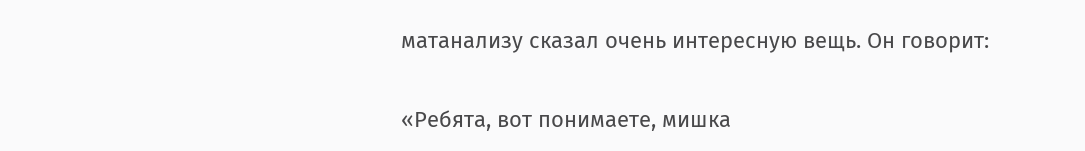матанализу сказал очень интересную вещь. Он говорит:

«Ребята, вот понимаете, мишка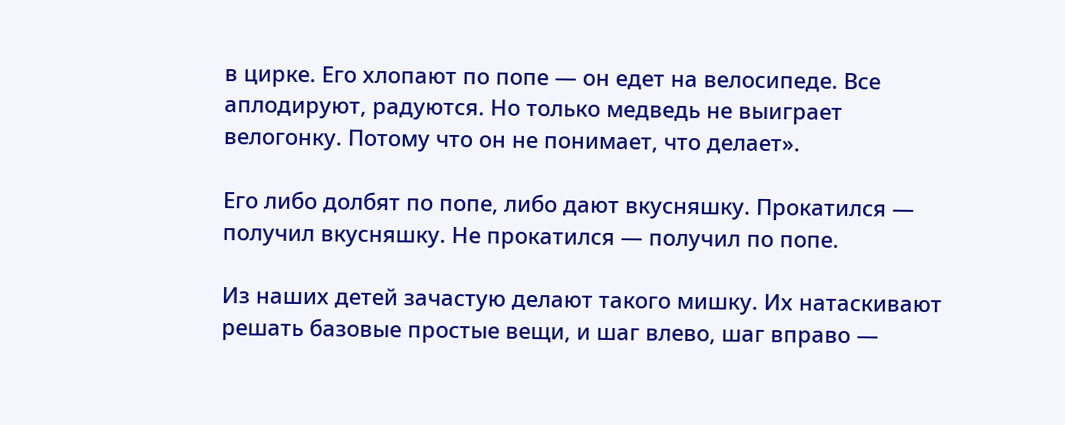в цирке. Его хлопают по попе — он едет на велосипеде. Все аплодируют, радуются. Но только медведь не выиграет велогонку. Потому что он не понимает, что делает».

Его либо долбят по попе, либо дают вкусняшку. Прокатился — получил вкусняшку. Не прокатился — получил по попе.

Из наших детей зачастую делают такого мишку. Их натаскивают решать базовые простые вещи, и шаг влево, шаг вправо —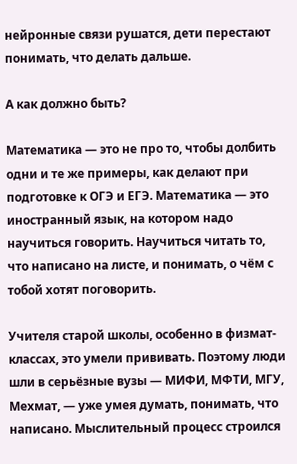нейронные связи рушатся, дети перестают понимать, что делать дальше.

А как должно быть?

Математика — это не про то, чтобы долбить одни и те же примеры, как делают при подготовке к ОГЭ и ЕГЭ. Математика — это иностранный язык, на котором надо научиться говорить. Научиться читать то, что написано на листе, и понимать, о чём с тобой хотят поговорить.

Учителя старой школы, особенно в физмат-классах, это умели прививать. Поэтому люди шли в серьёзные вузы — МИФИ, МФТИ, МГУ, Мехмат, — уже умея думать, понимать, что написано. Мыслительный процесс строился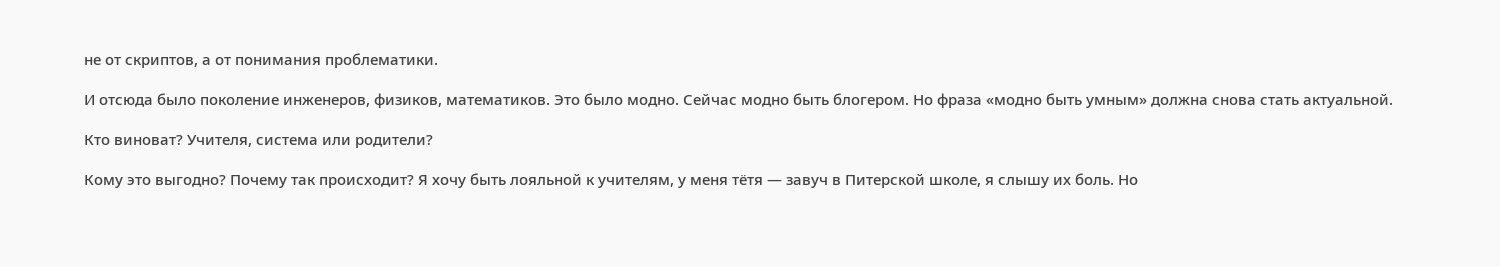не от скриптов, а от понимания проблематики.

И отсюда было поколение инженеров, физиков, математиков. Это было модно. Сейчас модно быть блогером. Но фраза «модно быть умным» должна снова стать актуальной.

Кто виноват? Учителя, система или родители?

Кому это выгодно? Почему так происходит? Я хочу быть лояльной к учителям, у меня тётя — завуч в Питерской школе, я слышу их боль. Но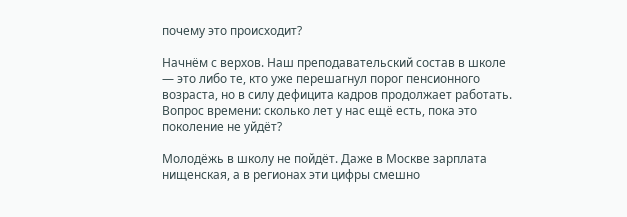почему это происходит?

Начнём с верхов. Наш преподавательский состав в школе — это либо те, кто уже перешагнул порог пенсионного возраста, но в силу дефицита кадров продолжает работать. Вопрос времени: сколько лет у нас ещё есть, пока это поколение не уйдёт?

Молодёжь в школу не пойдёт. Даже в Москве зарплата нищенская, а в регионах эти цифры смешно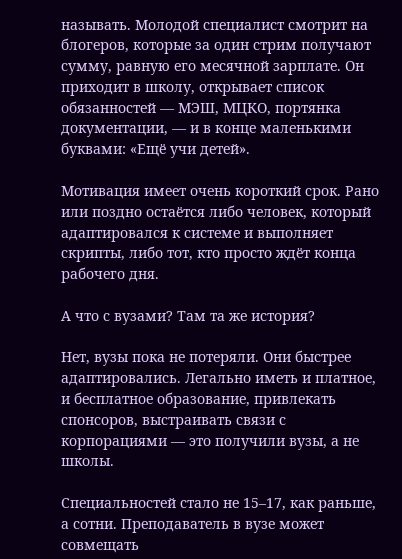называть. Молодой специалист смотрит на блогеров, которые за один стрим получают сумму, равную его месячной зарплате. Он приходит в школу, открывает список обязанностей — МЭШ, МЦКО, портянка документации, — и в конце маленькими буквами: «Ещё учи детей».

Мотивация имеет очень короткий срок. Рано или поздно остаётся либо человек, который адаптировался к системе и выполняет скрипты, либо тот, кто просто ждёт конца рабочего дня.

А что с вузами? Там та же история?

Нет, вузы пока не потеряли. Они быстрее адаптировались. Легально иметь и платное, и бесплатное образование, привлекать спонсоров, выстраивать связи с корпорациями — это получили вузы, а не школы.

Специальностей стало не 15–17, как раньше, а сотни. Преподаватель в вузе может совмещать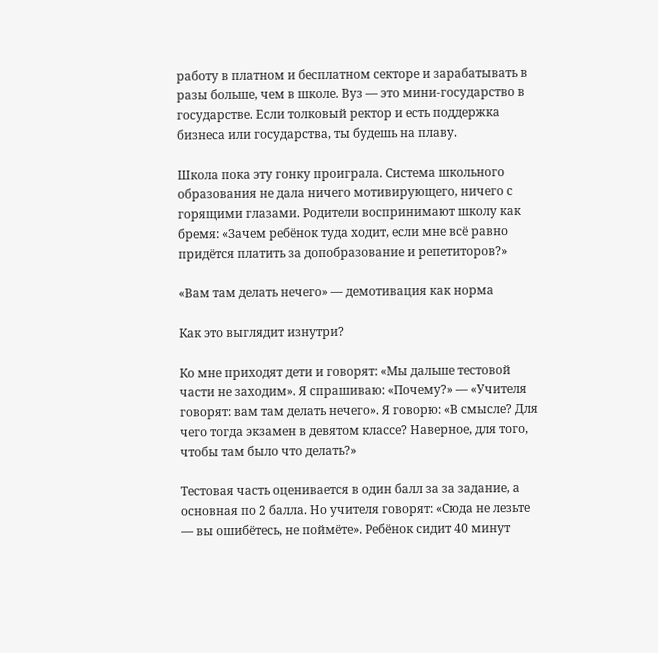работу в платном и бесплатном секторе и зарабатывать в разы больше, чем в школе. Вуз — это мини-государство в государстве. Если толковый ректор и есть поддержка бизнеса или государства, ты будешь на плаву.

Школа пока эту гонку проиграла. Система школьного образования не дала ничего мотивирующего, ничего с горящими глазами. Родители воспринимают школу как бремя: «Зачем ребёнок туда ходит, если мне всё равно придётся платить за допобразование и репетиторов?»

«Вам там делать нечего» — демотивация как норма

Как это выглядит изнутри?

Ко мне приходят дети и говорят: «Мы дальше тестовой части не заходим». Я спрашиваю: «Почему?» — «Учителя говорят: вам там делать нечего». Я говорю: «В смысле? Для чего тогда экзамен в девятом классе? Наверное, для того, чтобы там было что делать?»

Тестовая часть оценивается в один балл за за задание, а основная по 2 балла. Но учителя говорят: «Сюда не лезьте — вы ошибётесь, не поймёте». Ребёнок сидит 40 минут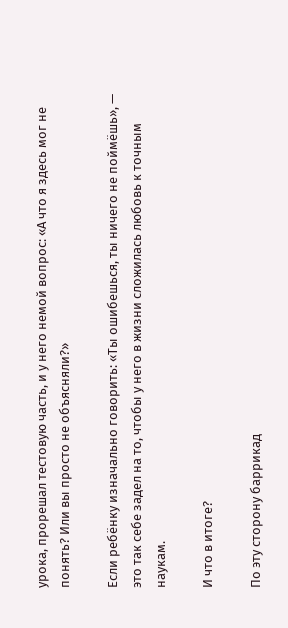урока, прорешал тестовую часть, и у него немой вопрос: «А что я здесь мог не понять? Или вы просто не объясняли?»

Если ребёнку изначально говорить: «Ты ошибешься, ты ничего не поймёшь», — это так себе задел на то, чтобы у него в жизни сложилась любовь к точным наукам.

И что в итоге?

По эту сторону баррикад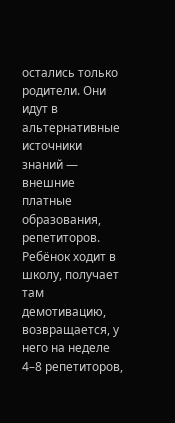остались только родители. Они идут в альтернативные источники знаний — внешние платные образования, репетиторов. Ребёнок ходит в школу, получает там демотивацию, возвращается, у него на неделе 4–8 репетиторов,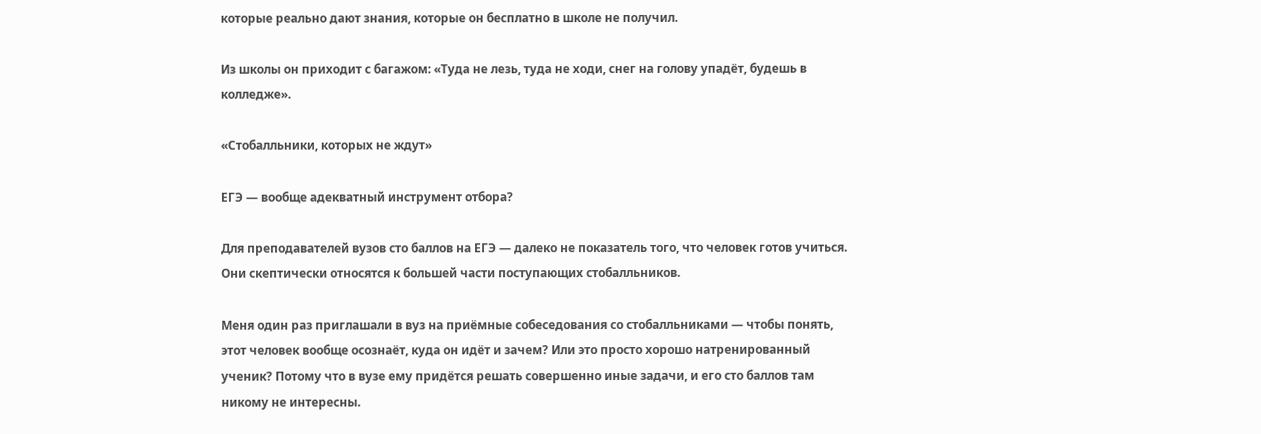которые реально дают знания, которые он бесплатно в школе не получил.

Из школы он приходит с багажом: «Туда не лезь, туда не ходи, снег на голову упадёт, будешь в колледже».

«Стобалльники, которых не ждут»

ЕГЭ — вообще адекватный инструмент отбора?

Для преподавателей вузов сто баллов на ЕГЭ — далеко не показатель того, что человек готов учиться. Они скептически относятся к большей части поступающих стобалльников.

Меня один раз приглашали в вуз на приёмные собеседования со стобалльниками — чтобы понять, этот человек вообще осознаёт, куда он идёт и зачем? Или это просто хорошо натренированный ученик? Потому что в вузе ему придётся решать совершенно иные задачи, и его сто баллов там никому не интересны.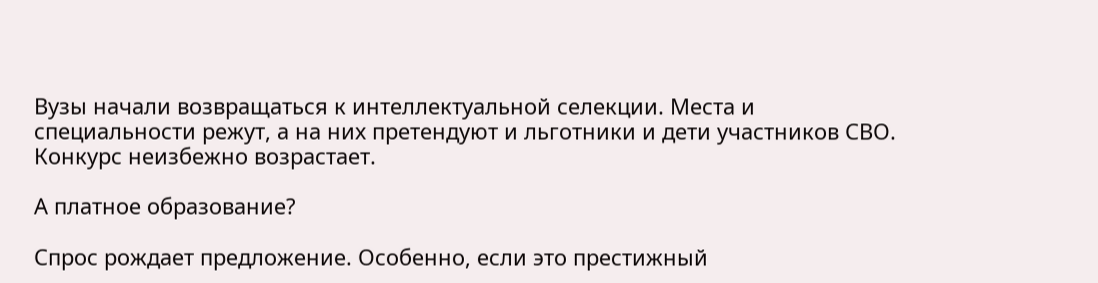Вузы начали возвращаться к интеллектуальной селекции. Места и специальности режут, а на них претендуют и льготники и дети участников СВО. Конкурс неизбежно возрастает.

А платное образование?

Спрос рождает предложение. Особенно, если это престижный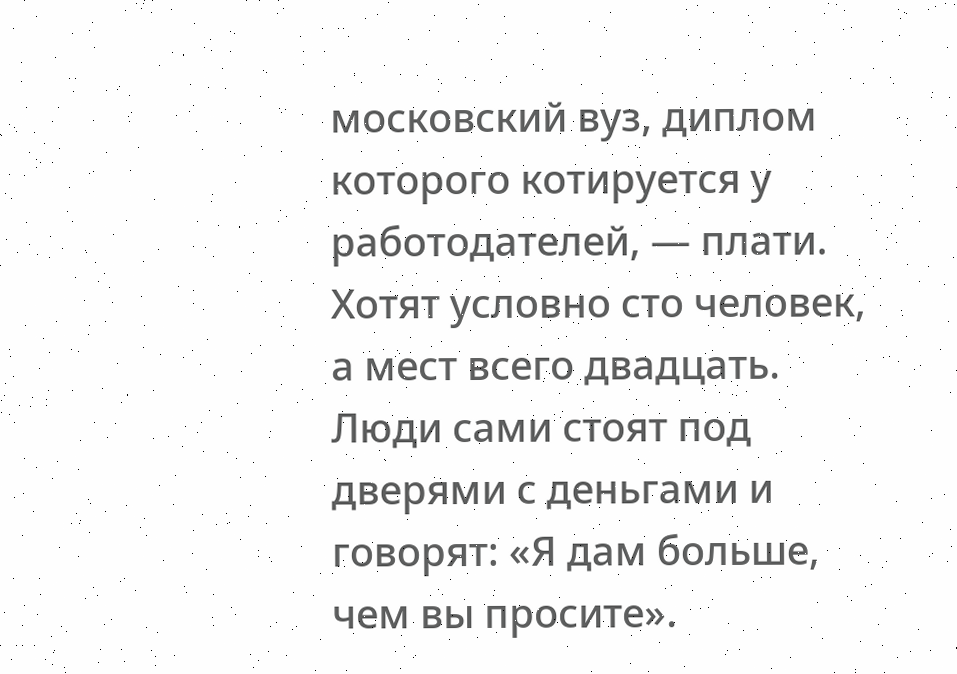московский вуз, диплом которого котируется у работодателей, — плати. Хотят условно сто человек, а мест всего двадцать. Люди сами стоят под дверями с деньгами и говорят: «Я дам больше, чем вы просите».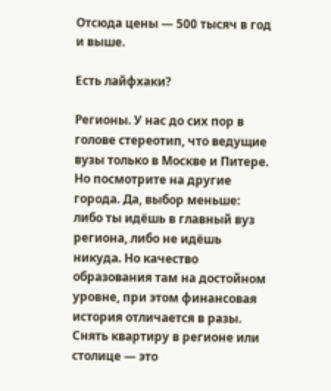Отсюда цены — 500 тысяч в год и выше.

Есть лайфхаки?

Регионы. У нас до сих пор в голове стереотип, что ведущие вузы только в Москве и Питере. Но посмотрите на другие города. Да, выбор меньше: либо ты идёшь в главный вуз региона, либо не идёшь никуда. Но качество образования там на достойном уровне, при этом финансовая история отличается в разы. Снять квартиру в регионе или столице — это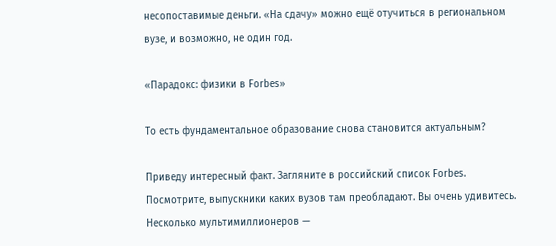несопоставимые деньги. «На сдачу» можно ещё отучиться в региональном вузе, и возможно, не один год.

«Парадокс: физики в Forbes»

То есть фундаментальное образование снова становится актуальным?

Приведу интересный факт. Загляните в российский список Forbes. Посмотрите, выпускники каких вузов там преобладают. Вы очень удивитесь. Несколько мультимиллионеров —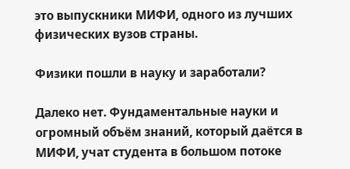это выпускники МИФИ, одного из лучших физических вузов страны.

Физики пошли в науку и заработали?

Далеко нет. Фундаментальные науки и огромный объём знаний, который даётся в МИФИ, учат студента в большом потоке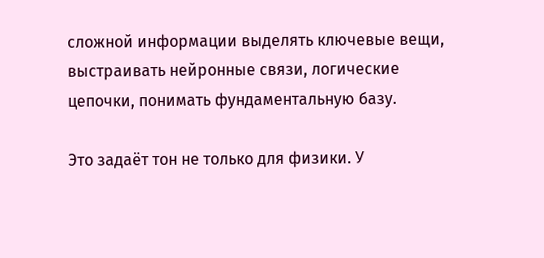сложной информации выделять ключевые вещи, выстраивать нейронные связи, логические цепочки, понимать фундаментальную базу.

Это задаёт тон не только для физики. У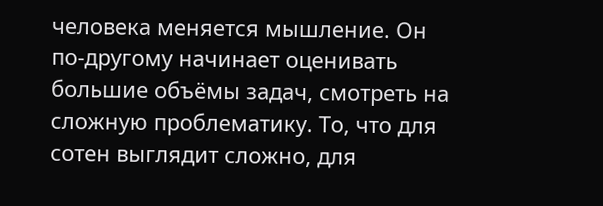человека меняется мышление. Он по-другому начинает оценивать большие объёмы задач, смотреть на сложную проблематику. То, что для сотен выглядит сложно, для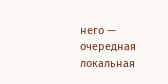него — очередная локальная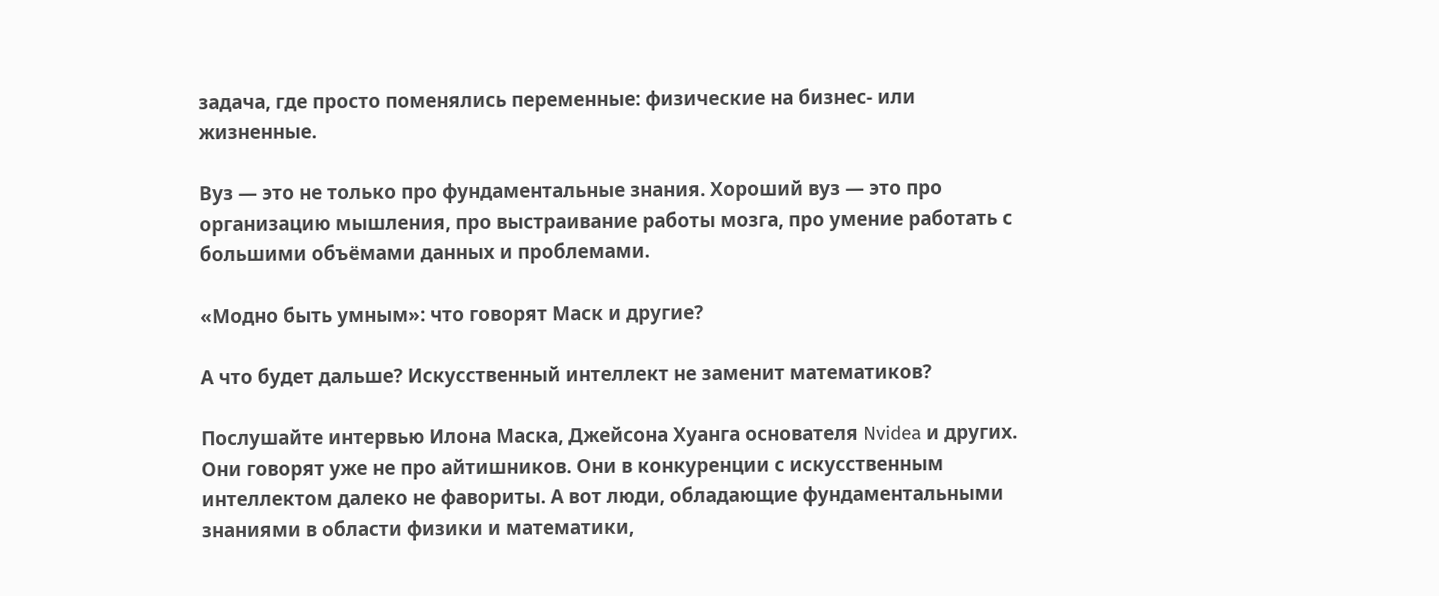задача, где просто поменялись переменные: физические на бизнес- или жизненные.

Вуз — это не только про фундаментальные знания. Хороший вуз — это про организацию мышления, про выстраивание работы мозга, про умение работать с большими объёмами данных и проблемами.

«Модно быть умным»: что говорят Маск и другие?

А что будет дальше? Искусственный интеллект не заменит математиков?

Послушайте интервью Илона Маска, Джейсона Хуанга основателя Nvidea и других. Они говорят уже не про айтишников. Они в конкуренции с искусственным интеллектом далеко не фавориты. А вот люди, обладающие фундаментальными знаниями в области физики и математики,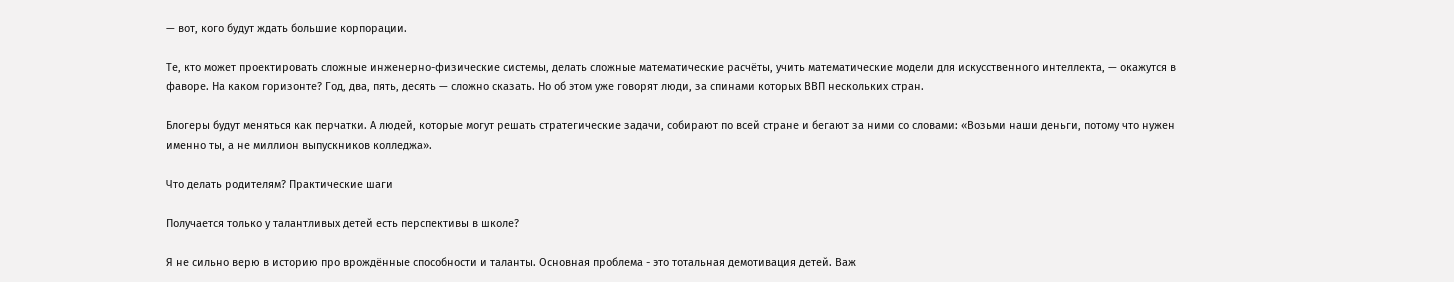— вот, кого будут ждать большие корпорации.

Те, кто может проектировать сложные инженерно-физические системы, делать сложные математические расчёты, учить математические модели для искусственного интеллекта, — окажутся в фаворе. На каком горизонте? Год, два, пять, десять — сложно сказать. Но об этом уже говорят люди, за спинами которых ВВП нескольких стран.

Блогеры будут меняться как перчатки. А людей, которые могут решать стратегические задачи, собирают по всей стране и бегают за ними со словами: «Возьми наши деньги, потому что нужен именно ты, а не миллион выпускников колледжа».

Что делать родителям? Практические шаги

Получается только у талантливых детей есть перспективы в школе?

Я не сильно верю в историю про врождённые способности и таланты. Основная проблема - это тотальная демотивация детей. Важ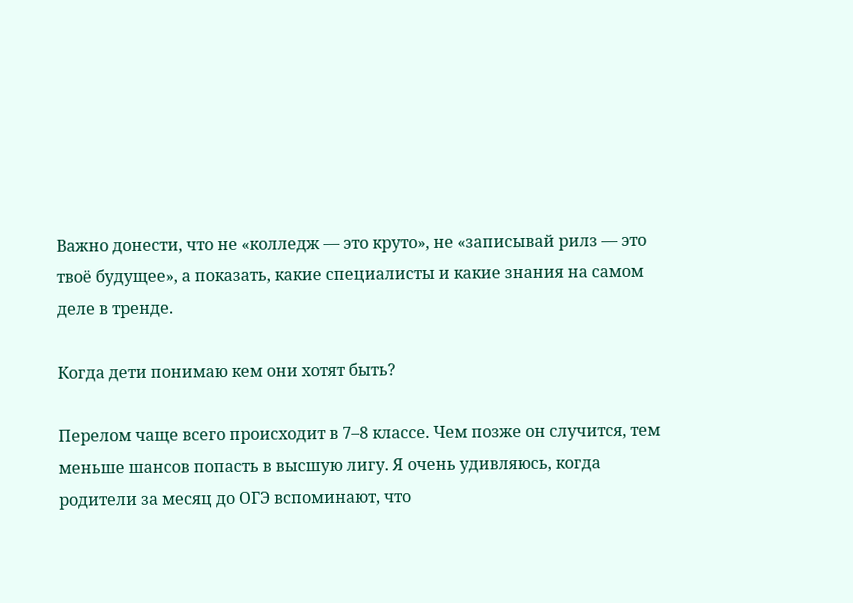Важно донести, что не «колледж — это круто», не «записывай рилз — это твоё будущее», а показать, какие специалисты и какие знания на самом деле в тренде.

Когда дети понимаю кем они хотят быть?

Перелом чаще всего происходит в 7–8 классе. Чем позже он случится, тем меньше шансов попасть в высшую лигу. Я очень удивляюсь, когда родители за месяц до ОГЭ вспоминают, что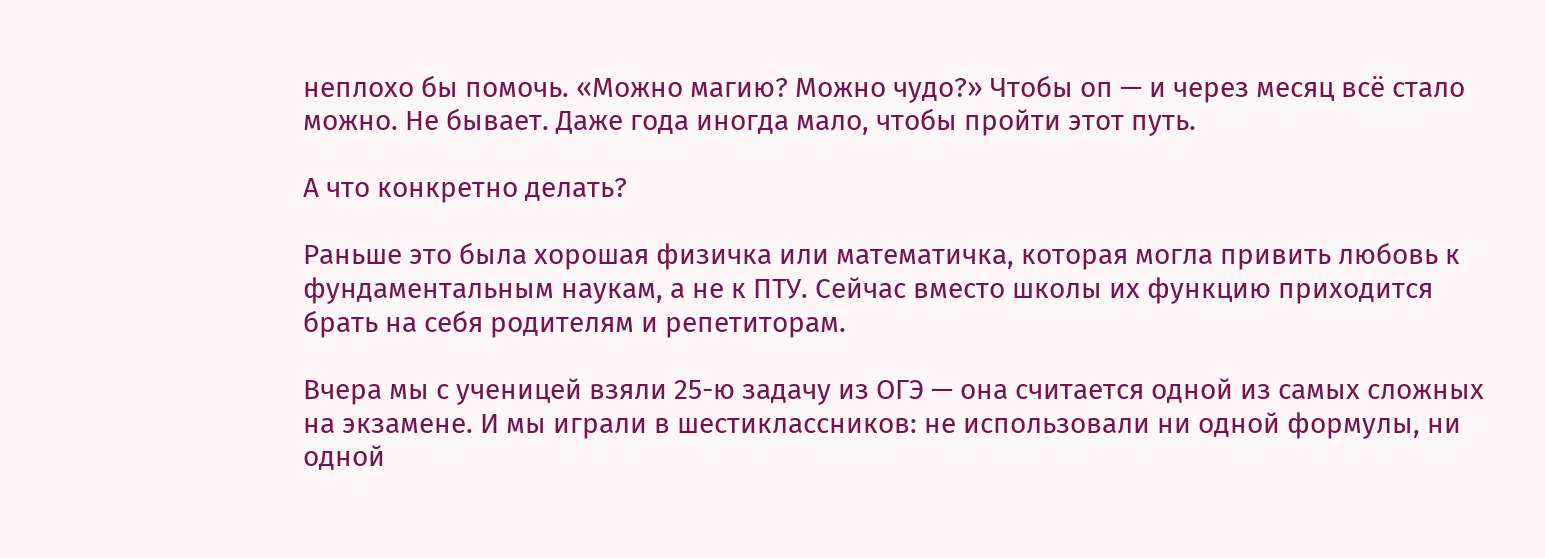неплохо бы помочь. «Можно магию? Можно чудо?» Чтобы оп — и через месяц всё стало можно. Не бывает. Даже года иногда мало, чтобы пройти этот путь.

А что конкретно делать?

Раньше это была хорошая физичка или математичка, которая могла привить любовь к фундаментальным наукам, а не к ПТУ. Сейчас вместо школы их функцию приходится брать на себя родителям и репетиторам.

Вчера мы с ученицей взяли 25-ю задачу из ОГЭ — она считается одной из самых сложных на экзамене. И мы играли в шестиклассников: не использовали ни одной формулы, ни одной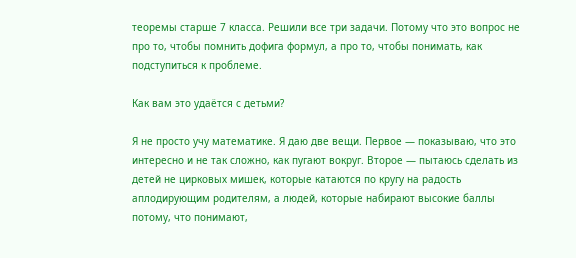теоремы старше 7 класса. Решили все три задачи. Потому что это вопрос не про то, чтобы помнить дофига формул, а про то, чтобы понимать, как подступиться к проблеме.

Как вам это удаётся с детьми?

Я не просто учу математике. Я даю две вещи. Первое — показываю, что это интересно и не так сложно, как пугают вокруг. Второе — пытаюсь сделать из детей не цирковых мишек, которые катаются по кругу на радость аплодирующим родителям, а людей, которые набирают высокие баллы потому, что понимают,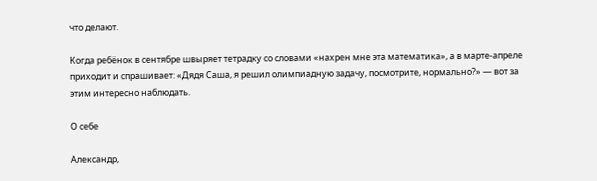что делают.

Когда ребёнок в сентябре швыряет тетрадку со словами «нахрен мне эта математика», а в марте-апреле приходит и спрашивает: «Дядя Саша, я решил олимпиадную задачу, посмотрите, нормально?» — вот за этим интересно наблюдать.

О себе

Александр,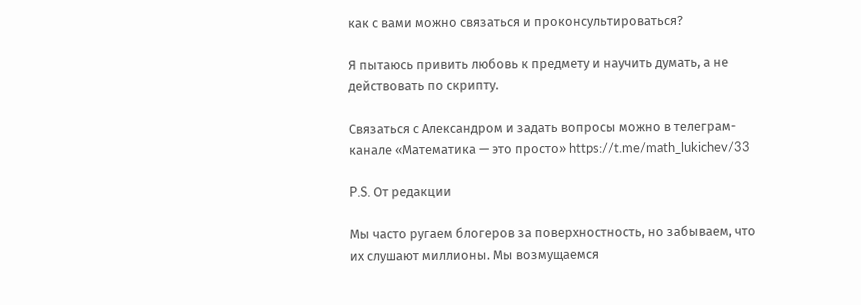как с вами можно связаться и проконсультироваться?

Я пытаюсь привить любовь к предмету и научить думать, а не действовать по скрипту.

Связаться с Александром и задать вопросы можно в телеграм-канале «Математика — это просто» https://t.me/math_lukichev/33

P.S. От редакции

Мы часто ругаем блогеров за поверхностность, но забываем, что их слушают миллионы. Мы возмущаемся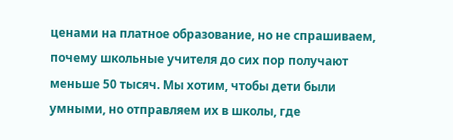ценами на платное образование, но не спрашиваем, почему школьные учителя до сих пор получают меньше 50 тысяч. Мы хотим, чтобы дети были умными, но отправляем их в школы, где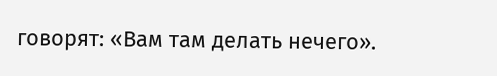говорят: «Вам там делать нечего».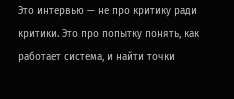Это интервью — не про критику ради критики. Это про попытку понять, как работает система, и найти точки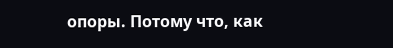опоры. Потому что, как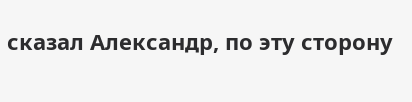сказал Александр, по эту сторону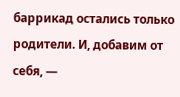баррикад остались только родители. И, добавим от себя, —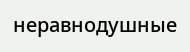неравнодушные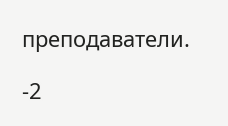преподаватели.

-2